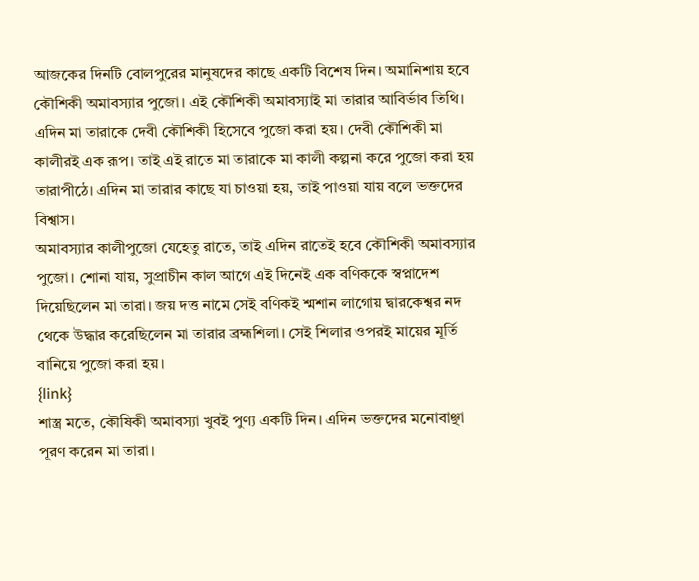আজকের দিনটি বোলপুরের মানুষদের কাছে একটি বিশেষ দিন। অমানিশায় হবে কৌশিকী অমাবস্যার পুজো। এই কৌশিকী অমাবস্যাই মা তারার আবির্ভাব তিথি। এদিন মা তারাকে দেবী কৌশিকী হিসেবে পুজো করা হয়। দেবী কৌশিকী মা কালীরই এক রূপ। তাই এই রাতে মা তারাকে মা কালী কল্পনা করে পুজো করা হয় তারাপীঠে। এদিন মা তারার কাছে যা চাওয়া হয়, তাই পাওয়া যায় বলে ভক্তদের বিশ্বাস।
অমাবস্যার কালীপুজো যেহেতু রাতে, তাই এদিন রাতেই হবে কৌশিকী অমাবস্যার পুজো। শোনা যায়, সুপ্রাচীন কাল আগে এই দিনেই এক বণিককে স্বপ্নাদেশ দিয়েছিলেন মা তারা। জয় দত্ত নামে সেই বণিকই শ্মশান লাগোয় দ্বারকেশ্বর নদ থেকে উদ্ধার করেছিলেন মা তারার ব্রহ্মশিলা। সেই শিলার ওপরই মায়ের মূর্তি বানিয়ে পুজো করা হয়।
{link}
শাস্ত্র মতে, কৌষিকী অমাবস্যা খুবই পুণ্য একটি দিন। এদিন ভক্তদের মনোবাঞ্ছা পূরণ করেন মা তারা।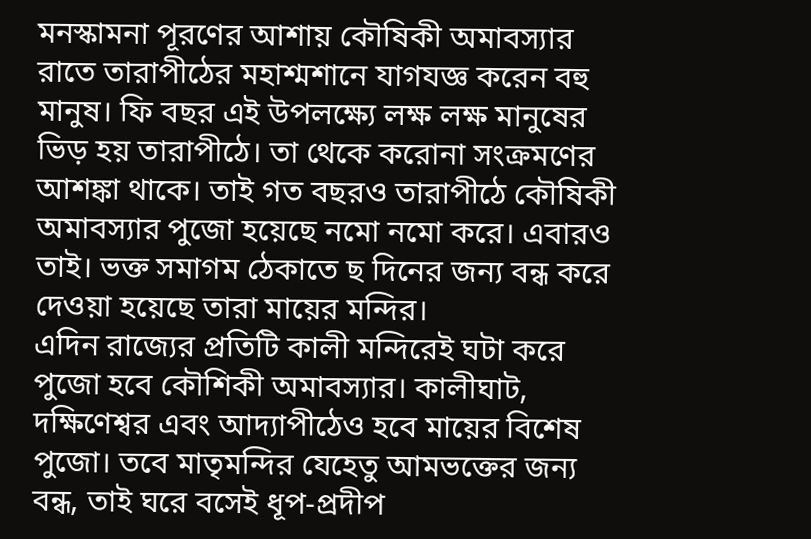মনস্কামনা পূরণের আশায় কৌষিকী অমাবস্যার রাতে তারাপীঠের মহাশ্মশানে যাগযজ্ঞ করেন বহু মানুষ। ফি বছর এই উপলক্ষ্যে লক্ষ লক্ষ মানুষের ভিড় হয় তারাপীঠে। তা থেকে করোনা সংক্রমণের আশঙ্কা থাকে। তাই গত বছরও তারাপীঠে কৌষিকী অমাবস্যার পুজো হয়েছে নমো নমো করে। এবারও তাই। ভক্ত সমাগম ঠেকাতে ছ দিনের জন্য বন্ধ করে দেওয়া হয়েছে তারা মায়ের মন্দির।
এদিন রাজ্যের প্রতিটি কালী মন্দিরেই ঘটা করে পুজো হবে কৌশিকী অমাবস্যার। কালীঘাট, দক্ষিণেশ্বর এবং আদ্যাপীঠেও হবে মায়ের বিশেষ পুজো। তবে মাতৃমন্দির যেহেতু আমভক্তের জন্য বন্ধ, তাই ঘরে বসেই ধূপ-প্রদীপ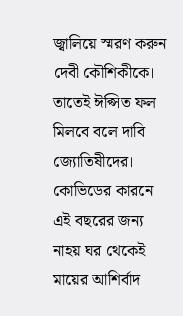জ্বালিয়ে স্মরণ করুন দেবী কৌশিকীকে। তাতেই ঈপ্সিত ফল মিলবে বলে দাবি জ্যোতিষীদের। কোভিডের কারনে এই বছরের জন্য নাহয় ঘর থেকেই মায়ের আশির্বাদ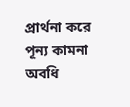প্রার্থনা করে পূন্য কামনা অবধি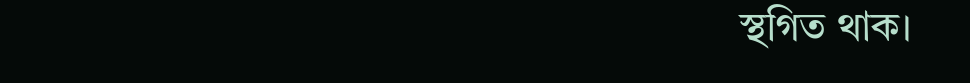স্থগিত থাক।